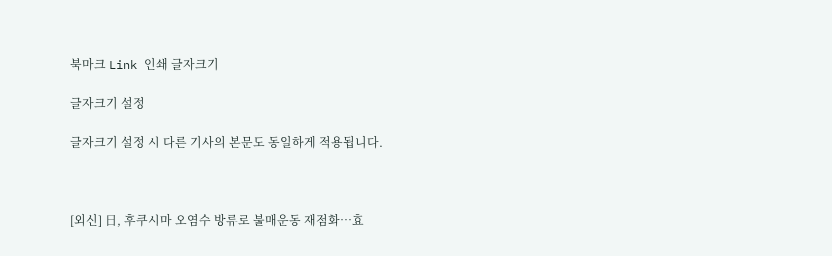북마크 Link 인쇄 글자크기

글자크기 설정

글자크기 설정 시 다른 기사의 본문도 동일하게 적용됩니다.



[외신] 日, 후쿠시마 오염수 방류로 불매운동 재점화…효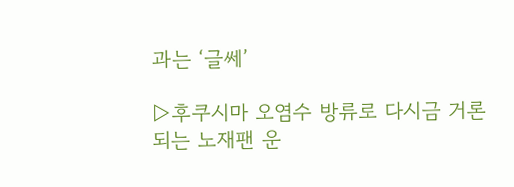과는 ‘글쎄’

▷후쿠시마 오염수 방류로 다시금 거론되는 노재팬 운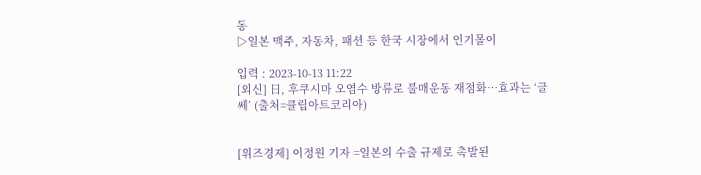동
▷일본 맥주, 자동차, 패션 등 한국 시장에서 인기몰이

입력 : 2023-10-13 11:22
[외신] 日, 후쿠시마 오염수 방류로 불매운동 재점화…효과는 ‘글쎄’ (출처=클립아트코리아)


[위즈경제] 이정원 기자 =일본의 수출 규제로 촉발된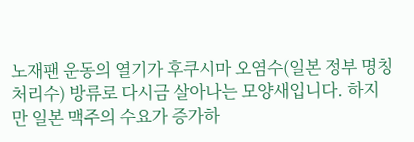노재팬 운동의 열기가 후쿠시마 오염수(일본 정부 명칭 처리수) 방류로 다시금 살아나는 모양새입니다. 하지만 일본 맥주의 수요가 증가하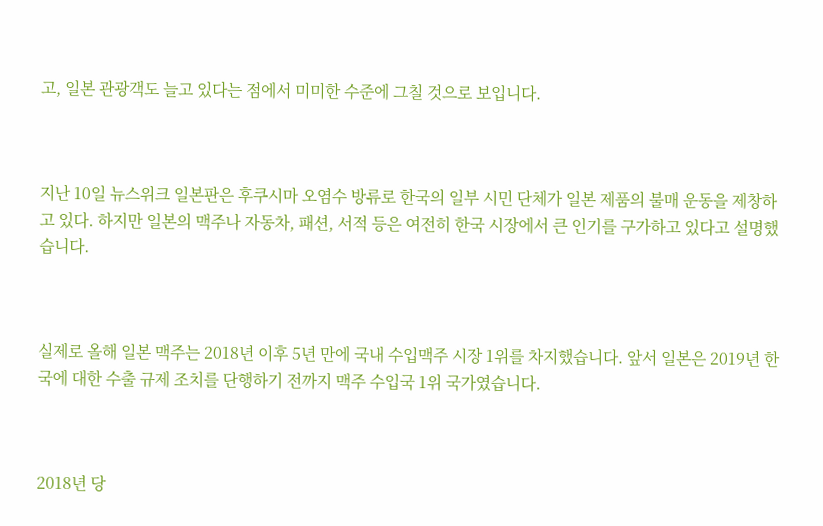고, 일본 관광객도 늘고 있다는 점에서 미미한 수준에 그칠 것으로 보입니다.



지난 10일 뉴스위크 일본판은 후쿠시마 오염수 방류로 한국의 일부 시민 단체가 일본 제품의 불매 운동을 제창하고 있다. 하지만 일본의 맥주나 자동차, 패션, 서적 등은 여전히 한국 시장에서 큰 인기를 구가하고 있다고 설명했습니다.



실제로 올해 일본 맥주는 2018년 이후 5년 만에 국내 수입맥주 시장 1위를 차지했습니다. 앞서 일본은 2019년 한국에 대한 수출 규제 조치를 단행하기 전까지 맥주 수입국 1위 국가였습니다.



2018년 당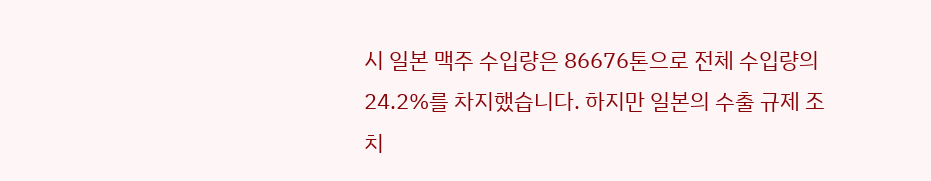시 일본 맥주 수입량은 86676톤으로 전체 수입량의 24.2%를 차지했습니다. 하지만 일본의 수출 규제 조치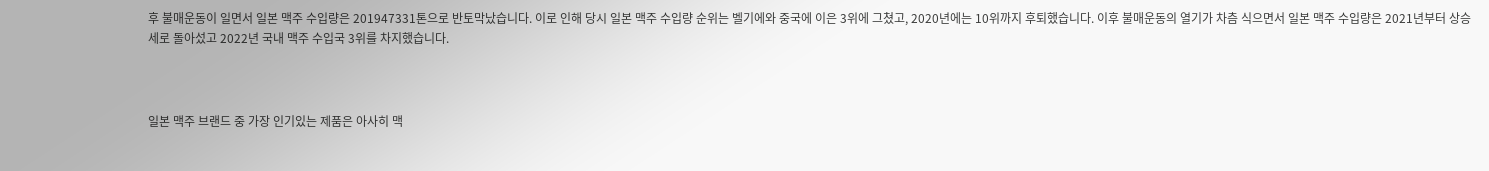후 불매운동이 일면서 일본 맥주 수입량은 201947331톤으로 반토막났습니다. 이로 인해 당시 일본 맥주 수입량 순위는 벨기에와 중국에 이은 3위에 그쳤고, 2020년에는 10위까지 후퇴했습니다. 이후 불매운동의 열기가 차츰 식으면서 일본 맥주 수입량은 2021년부터 상승세로 돌아섰고 2022년 국내 맥주 수입국 3위를 차지했습니다.



일본 맥주 브랜드 중 가장 인기있는 제품은 아사히 맥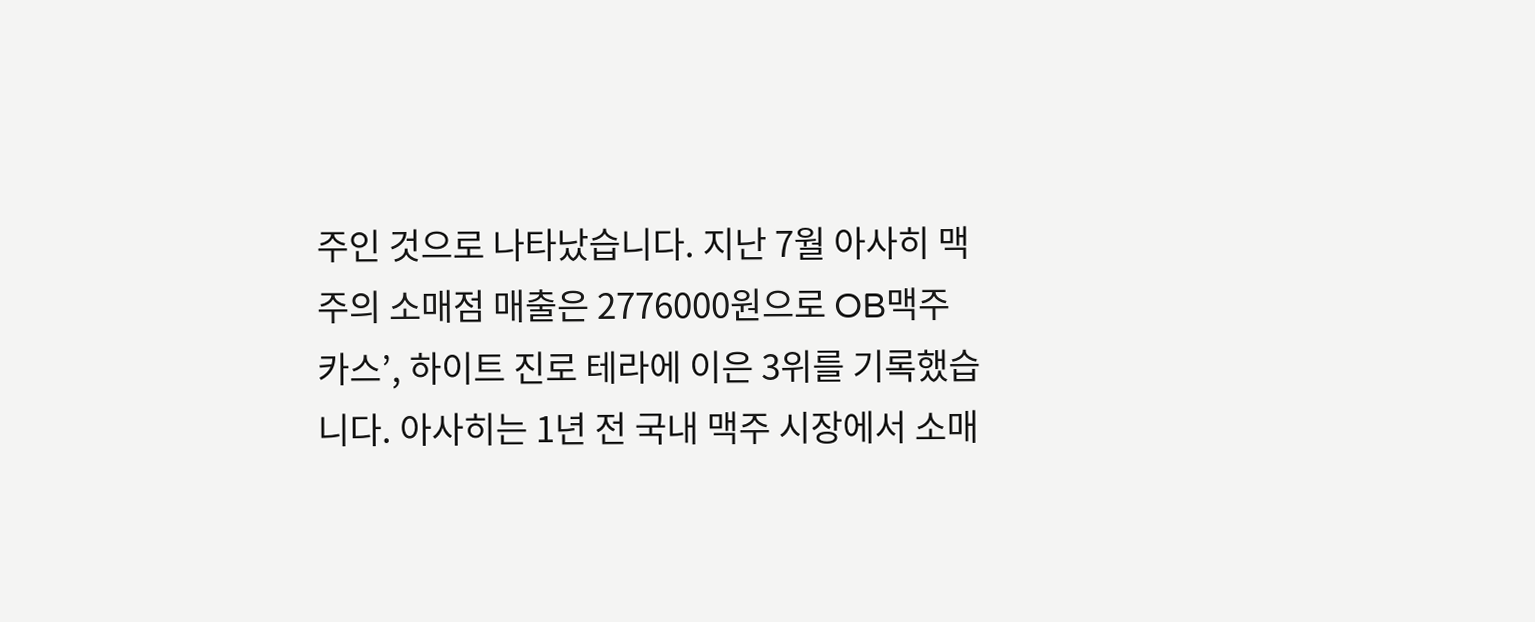주인 것으로 나타났습니다. 지난 7월 아사히 맥주의 소매점 매출은 2776000원으로 OB맥주 카스’, 하이트 진로 테라에 이은 3위를 기록했습니다. 아사히는 1년 전 국내 맥주 시장에서 소매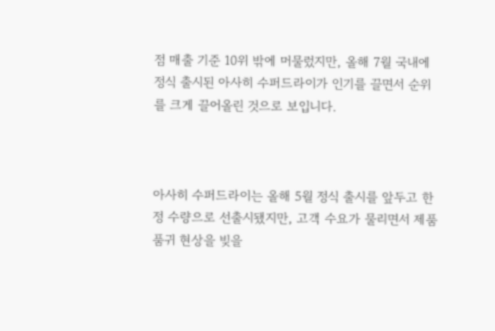점 매출 기준 10위 밖에 머물렀지만, 올해 7월 국내에 정식 출시된 아사히 수퍼드라이가 인기를 끌면서 순위를 크게 끌어올린 것으로 보입니다.



아사히 수퍼드라이는 올해 5월 정식 출시를 앞두고 한정 수량으로 선출시됐지만, 고객 수요가 물리면서 제품 품귀 현상을 빚을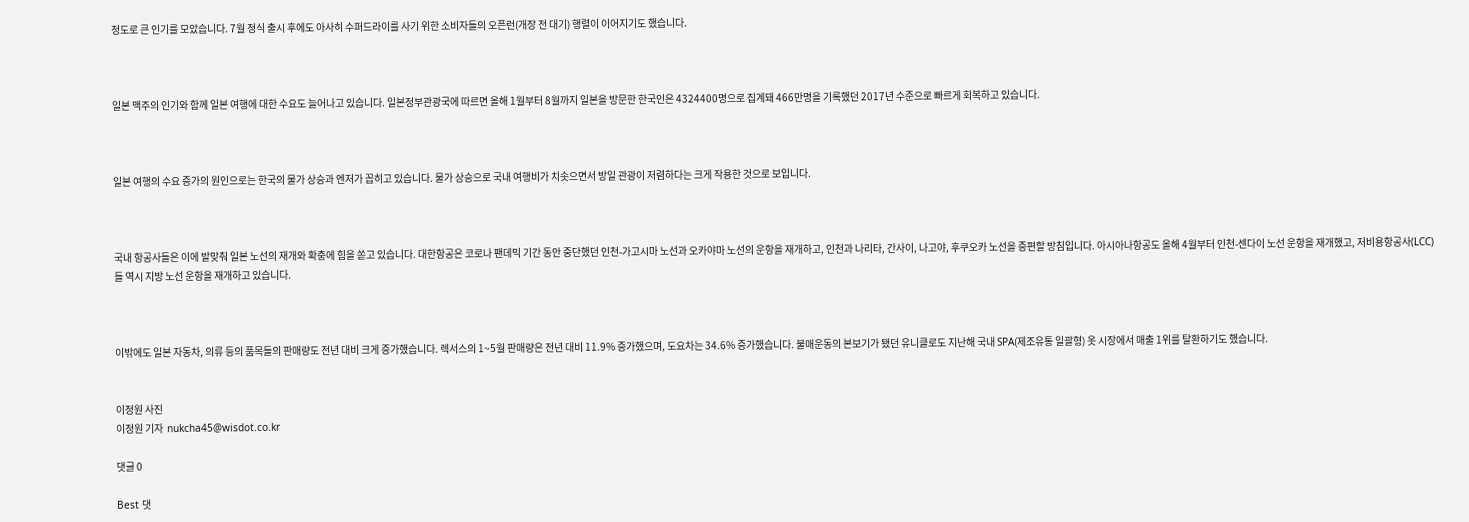정도로 큰 인기를 모았습니다. 7월 정식 출시 후에도 아사히 수퍼드라이를 사기 위한 소비자들의 오픈런(개장 전 대기) 행렬이 이어지기도 했습니다.



일본 맥주의 인기와 함께 일본 여행에 대한 수요도 늘어나고 있습니다. 일본정부관광국에 따르면 올해 1월부터 8월까지 일본을 방문한 한국인은 4324400명으로 집계돼 466만명을 기록했던 2017년 수준으로 빠르게 회복하고 있습니다.



일본 여행의 수요 증가의 원인으로는 한국의 물가 상승과 엔저가 꼽히고 있습니다. 물가 상승으로 국내 여행비가 치솟으면서 방일 관광이 저렴하다는 크게 작용한 것으로 보입니다.



국내 항공사들은 이에 발맞춰 일본 노선의 재개와 확충에 힘을 쏟고 있습니다. 대한항공은 코로나 팬데믹 기간 동안 중단했던 인천-가고시마 노선과 오카야마 노선의 운항을 재개하고, 인천과 나리타, 간사이, 나고야, 후쿠오카 노선을 증편할 방침입니다. 아시아나항공도 올해 4월부터 인천-센다이 노선 운항을 재개했고, 저비용항공사(LCC)들 역시 지방 노선 운항을 재개하고 있습니다.



이밖에도 일본 자동차, 의류 등의 품목들의 판매량도 전년 대비 크게 증가했습니다. 렉서스의 1~5월 판매량은 전년 대비 11.9% 증가했으며, 도요차는 34.6% 증가했습니다. 불매운동의 본보기가 됐던 유니클로도 지난해 국내 SPA(제조유통 일괄형) 옷 시장에서 매출 1위를 탈환하기도 했습니다.


이정원 사진
이정원 기자  nukcha45@wisdot.co.kr

댓글 0

Best 댓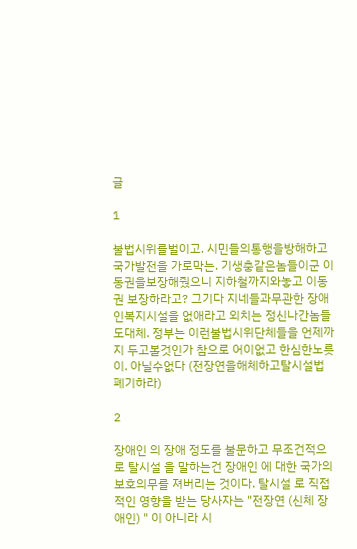글

1

불법시위를벌이고. 시민들의통행을방해하고 국가발전을 가로막는. 기생충같은놈들이군 이동권을보장해줬으니 지하철까지와놓고 이동권 보장하라고? 그기다 지네들과무관한 장애인복지시설을 없애라고 외치는 정신나간놈들 도대체. 정부는 이런불법시위단체들을 언제까지 두고볼것인가 참으로 어이없고 한심한노릇이. 아닐수없다 (전장연을해체하고탈시설법폐기하라)

2

장애인 의 장애 정도를 불문하고 무조건적으로 탈시설 을 말하는건 장애인 에 대한 국가의 보호의무를 져버리는 것이다. 탈시설 로 직접적인 영향을 받는 당사자는 "전장연 (신체 장애인) " 이 아니라 시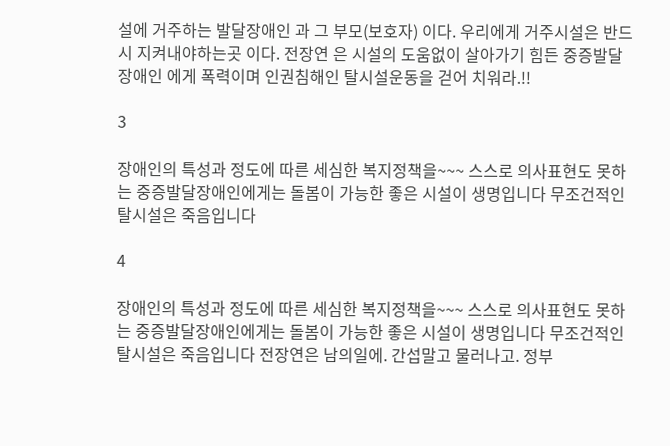설에 거주하는 발달장애인 과 그 부모(보호자) 이다. 우리에게 거주시설은 반드시 지켜내야하는곳 이다. 전장연 은 시설의 도움없이 살아가기 힘든 중증발달장애인 에게 폭력이며 인권침해인 탈시설운동을 걷어 치워라.!!

3

장애인의 특성과 정도에 따른 세심한 복지정책을~~~ 스스로 의사표현도 못하는 중증발달장애인에게는 돌봄이 가능한 좋은 시설이 생명입니다 무조건적인 탈시설은 죽음입니다

4

장애인의 특성과 정도에 따른 세심한 복지정책을~~~ 스스로 의사표현도 못하는 중증발달장애인에게는 돌봄이 가능한 좋은 시설이 생명입니다 무조건적인 탈시설은 죽음입니다 전장연은 남의일에. 간섭말고 물러나고. 정부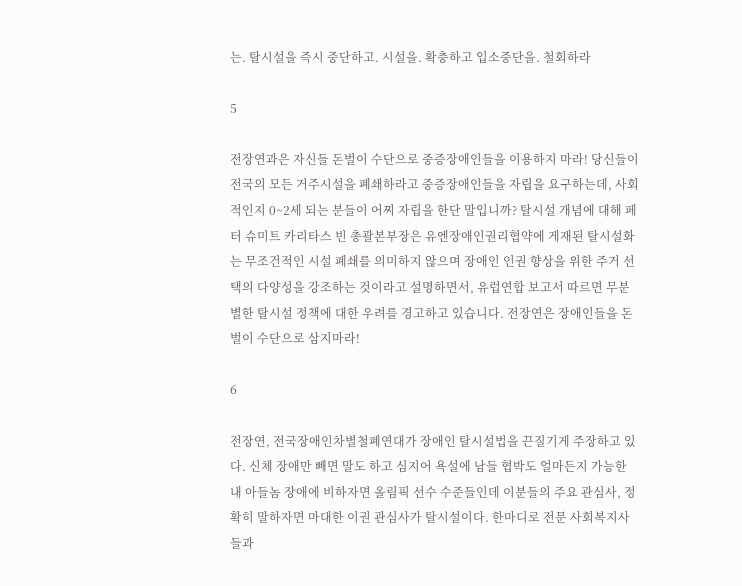는. 탈시설을 즉시 중단하고. 시설을. 확충하고 입소중단을. 철회하라

5

전장연과은 자신들 돈벌이 수단으로 중증장애인들을 이용하지 마라! 당신들이 전국의 모든 거주시설을 폐쇄하라고 중증장애인들을 자립을 요구하는데, 사회적인지 0~2세 되는 분들이 어찌 자립을 한단 말입니까? 탈시설 개념에 대해 페터 슈미트 카리타스 빈 총괄본부장은 유엔장애인권리협약에 게재된 탈시설화는 무조건적인 시설 폐쇄를 의미하지 않으며 장애인 인권 향상을 위한 주거 선택의 다양성을 강조하는 것이라고 설명하면서, 유럽연합 보고서 따르면 무분별한 탈시설 정책에 대한 우려를 경고하고 있습니다. 전장연은 장애인들을 돈벌이 수단으로 삼지마라!

6

전장연, 전국장애인차별철폐연대가 장애인 탈시설법을 끈질기게 주장하고 있다. 신체 장애만 빼면 말도 하고 심지어 욕설에 남들 협박도 얼마든지 가능한 내 아들놈 장애에 비하자면 올림픽 선수 수준들인데 이분들의 주요 관심사, 정확히 말하자면 마대한 이권 관심사가 탈시설이다. 한마디로 전문 사회복지사들과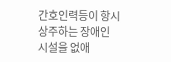간호인력등이 항시 상주하는 장애인 시설을 없애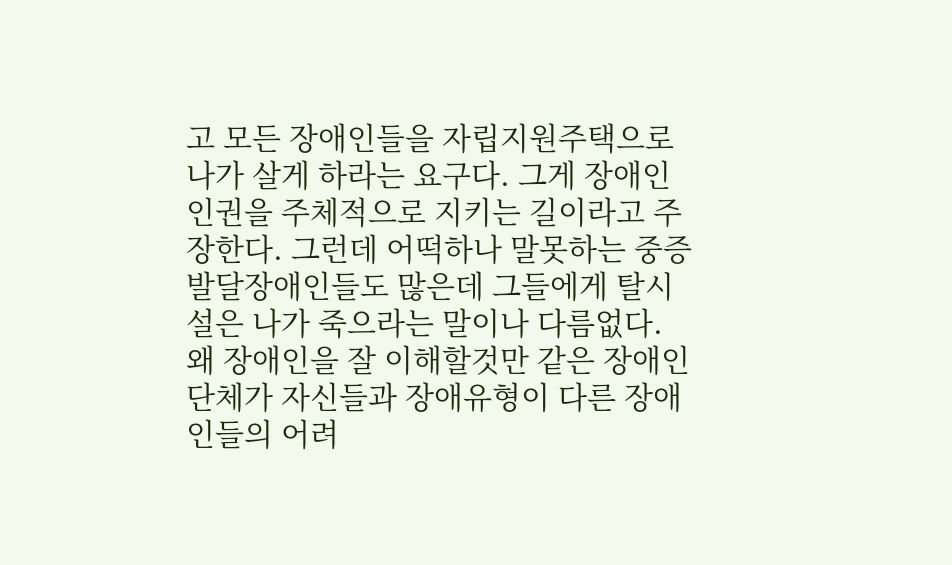고 모든 장애인들을 자립지원주택으로 나가 살게 하라는 요구다. 그게 장애인 인권을 주체적으로 지키는 길이라고 주장한다. 그런데 어떡하나 말못하는 중증 발달장애인들도 많은데 그들에게 탈시설은 나가 죽으라는 말이나 다름없다. 왜 장애인을 잘 이해할것만 같은 장애인단체가 자신들과 장애유형이 다른 장애인들의 어려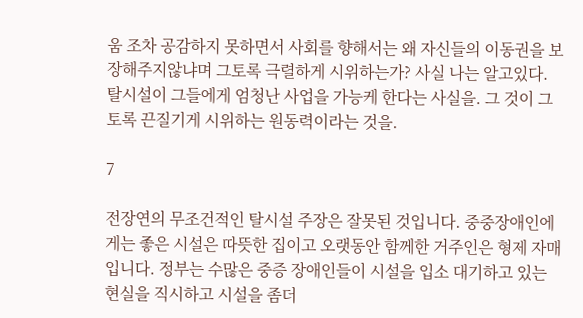움 조차 공감하지 못하면서 사회를 향해서는 왜 자신들의 이동권을 보장해주지않냐며 그토록 극렬하게 시위하는가? 사실 나는 알고있다. 탈시설이 그들에게 엄청난 사업을 가능케 한다는 사실을. 그 것이 그토록 끈질기게 시위하는 원동력이라는 것을.

7

전장연의 무조건적인 탈시설 주장은 잘못된 것입니다. 중중장애인에게는 좋은 시설은 따뜻한 집이고 오랫동안 함께한 거주인은 형제 자매입니다. 정부는 수많은 중증 장애인들이 시설을 입소 대기하고 있는 현실을 직시하고 시설을 좀더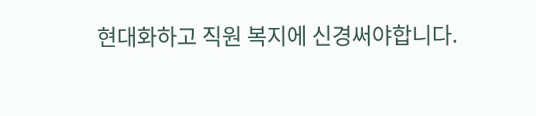현대화하고 직원 복지에 신경써야합니다.